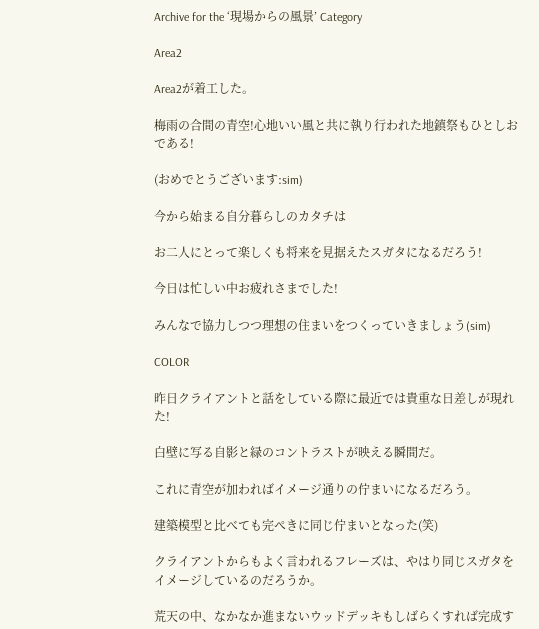Archive for the ‘現場からの風景’ Category

Area2

Area2が着工した。

梅雨の合間の青空!心地いい風と共に執り行われた地鎮祭もひとしおである!

(おめでとうございます:sim)

今から始まる自分暮らしのカタチは

お二人にとって楽しくも将来を見据えたスガタになるだろう!

今日は忙しい中お疲れさまでした!

みんなで協力しつつ理想の住まいをつくっていきましょう(sim)

COLOR

昨日クライアントと話をしている際に最近では貴重な日差しが現れた!

白壁に写る自影と緑のコントラストが映える瞬間だ。

これに青空が加わればイメージ通りの佇まいになるだろう。

建築模型と比べても完ぺきに同じ佇まいとなった(笑)

クライアントからもよく言われるフレーズは、やはり同じスガタをイメージしているのだろうか。

荒天の中、なかなか進まないウッドデッキもしばらくすれば完成す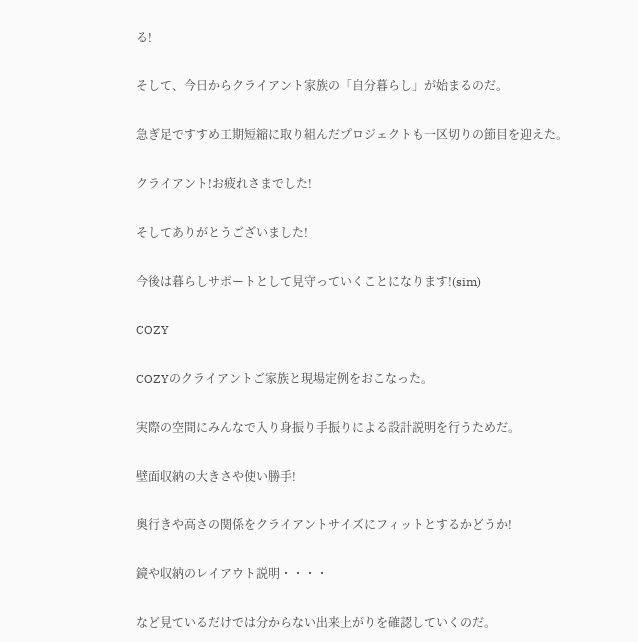る!

そして、今日からクライアント家族の「自分暮らし」が始まるのだ。

急ぎ足ですすめ工期短縮に取り組んだプロジェクトも一区切りの節目を迎えた。

クライアント!お疲れさまでした!

そしてありがとうございました!

今後は暮らしサポートとして見守っていくことになります!(sim)

COZY

COZYのクライアントご家族と現場定例をおこなった。

実際の空間にみんなで入り身振り手振りによる設計説明を行うためだ。

壁面収納の大きさや使い勝手!

奥行きや高さの関係をクライアントサイズにフィットとするかどうか!

鏡や収納のレイアウト説明・・・・

など見ているだけでは分からない出来上がりを確認していくのだ。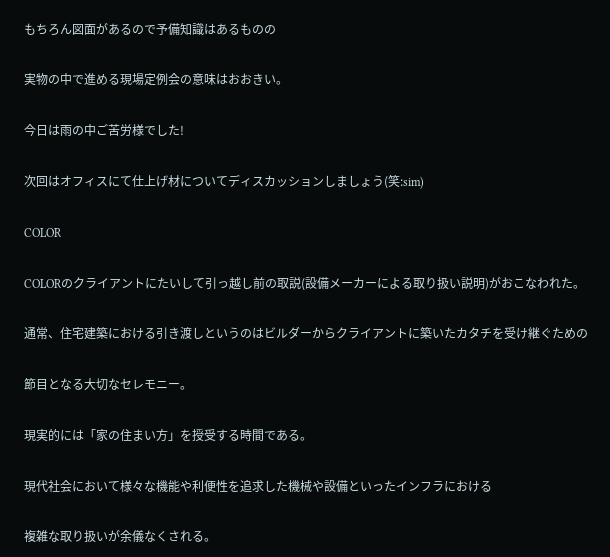もちろん図面があるので予備知識はあるものの

実物の中で進める現場定例会の意味はおおきい。

今日は雨の中ご苦労様でした!

次回はオフィスにて仕上げ材についてディスカッションしましょう(笑:sim)

COLOR

COLORのクライアントにたいして引っ越し前の取説(設備メーカーによる取り扱い説明)がおこなわれた。

通常、住宅建築における引き渡しというのはビルダーからクライアントに築いたカタチを受け継ぐための

節目となる大切なセレモニー。

現実的には「家の住まい方」を授受する時間である。

現代社会において様々な機能や利便性を追求した機械や設備といったインフラにおける

複雑な取り扱いが余儀なくされる。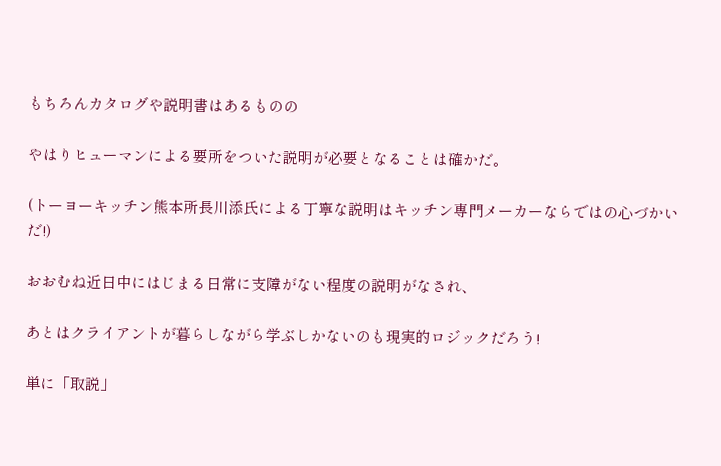もちろんカタログや説明書はあるものの

やはりヒューマンによる要所をついた説明が必要となることは確かだ。

(トーヨーキッチン熊本所長川添氏による丁寧な説明はキッチン専門メーカーならではの心づかいだ!)

おおむね近日中にはじまる日常に支障がない程度の説明がなされ、

あとはクライアントが暮らしながら学ぶしかないのも現実的ロジックだろう!

単に「取説」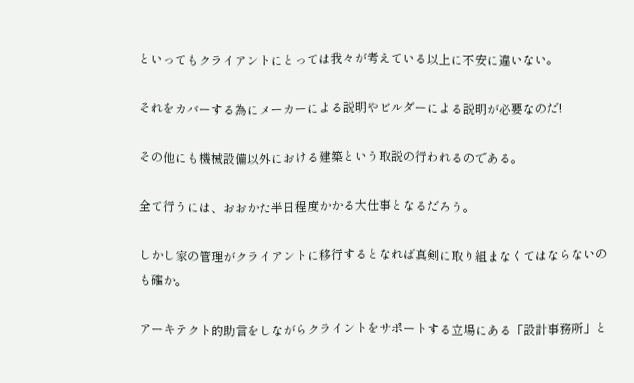といってもクライアントにとっては我々が考えている以上に不安に違いない。

それをカバーする為にメーカーによる説明やビルダーによる説明が必要なのだ!

その他にも機械設備以外における建築という取説の行われるのである。

全て行うには、おおかた半日程度かかる大仕事となるだろう。

しかし家の管理がクライアントに移行するとなれば真剣に取り組まなくてはならないのも確か。

アーキテクト的助言をしながらクライントをサポートする立場にある「設計事務所」と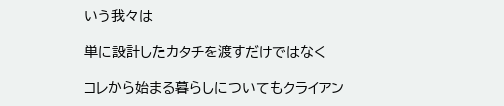いう我々は

単に設計したカタチを渡すだけではなく

コレから始まる暮らしについてもクライアン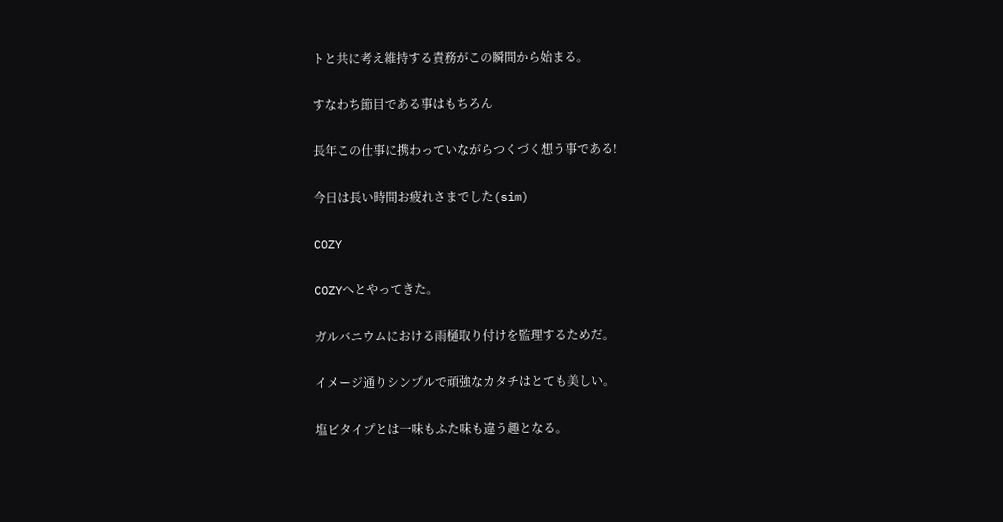トと共に考え維持する責務がこの瞬間から始まる。

すなわち節目である事はもちろん

長年この仕事に携わっていながらつくづく想う事である!

今日は長い時間お疲れさまでした(sim)

COZY

COZYへとやってきた。

ガルバニウムにおける雨樋取り付けを監理するためだ。

イメージ通りシンプルで頑強なカタチはとても美しい。

塩ビタイプとは一味もふた味も違う趣となる。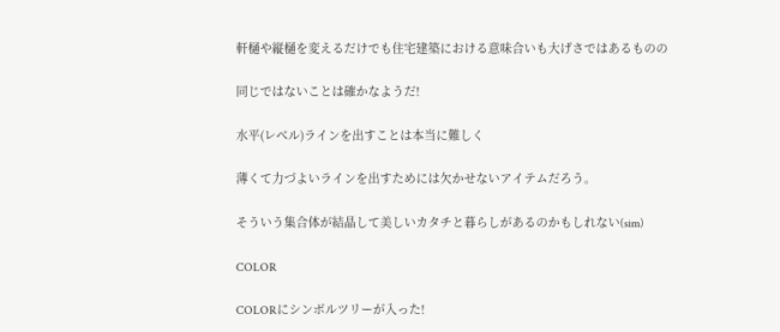軒樋や縦樋を変えるだけでも住宅建築における意味合いも大げさではあるものの

同じではないことは確かなようだ!

水平(レベル)ラインを出すことは本当に難しく

薄くて力づよいラインを出すためには欠かせないアイテムだろう。

そういう集合体が結晶して美しいカタチと暮らしがあるのかもしれない(sim)

COLOR

COLORにシンボルツリーが入った!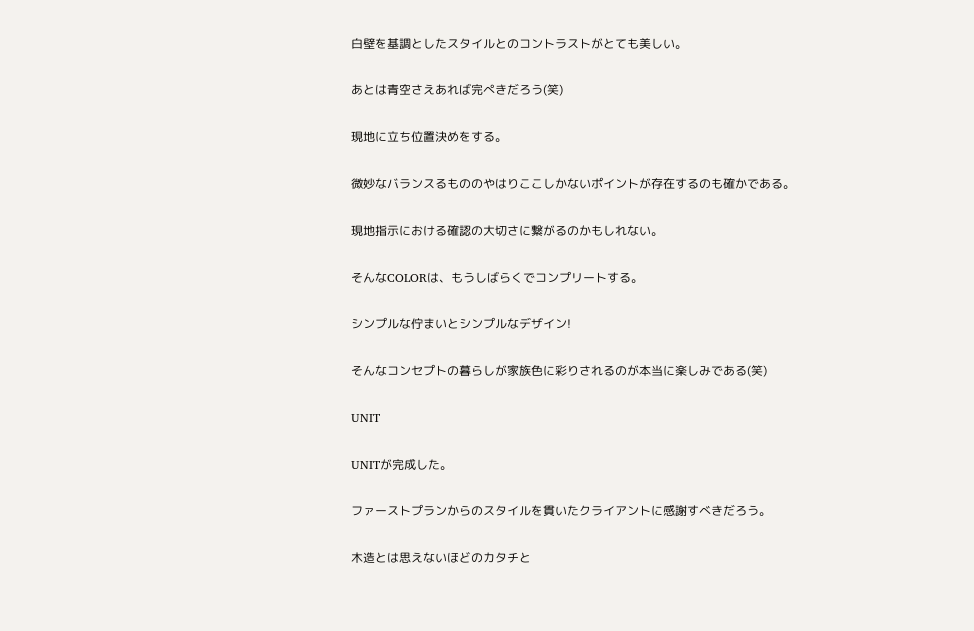白壁を基調としたスタイルとのコントラストがとても美しい。

あとは青空さえあれば完ぺきだろう(笑)

現地に立ち位置決めをする。

微妙なバランスるもののやはりここしかないポイントが存在するのも確かである。

現地指示における確認の大切さに繋がるのかもしれない。

そんなCOLORは、もうしばらくでコンプリートする。

シンプルな佇まいとシンプルなデザイン!

そんなコンセプトの暮らしが家族色に彩りされるのが本当に楽しみである(笑)

UNIT

UNITが完成した。

ファーストプランからのスタイルを貫いたクライアントに感謝すべきだろう。

木造とは思えないほどのカタチと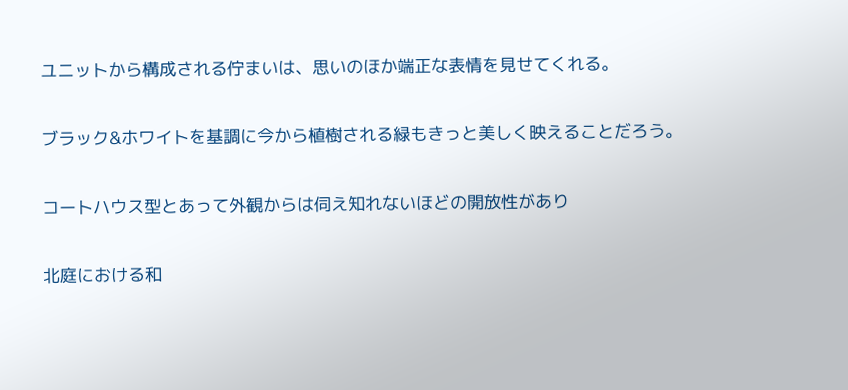ユニットから構成される佇まいは、思いのほか端正な表情を見せてくれる。

ブラック&ホワイトを基調に今から植樹される緑もきっと美しく映えることだろう。

コートハウス型とあって外観からは伺え知れないほどの開放性があり

北庭における和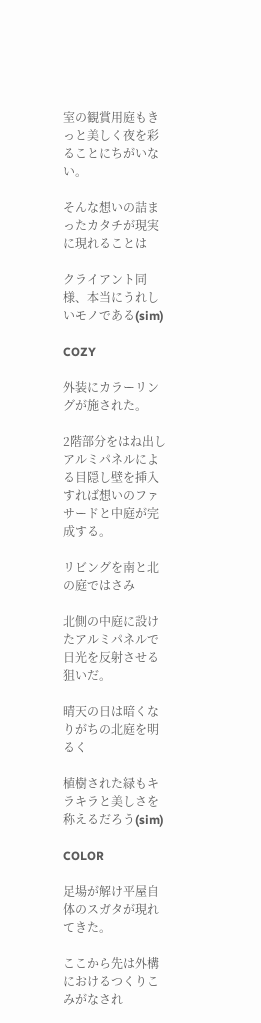室の観賞用庭もきっと美しく夜を彩ることにちがいない。

そんな想いの詰まったカタチが現実に現れることは

クライアント同様、本当にうれしいモノである(sim)

COZY

外装にカラーリングが施された。

2階部分をはね出しアルミパネルによる目隠し壁を挿入すれば想いのファサードと中庭が完成する。

リビングを南と北の庭ではさみ

北側の中庭に設けたアルミパネルで日光を反射させる狙いだ。

晴天の日は暗くなりがちの北庭を明るく

植樹された緑もキラキラと美しさを称えるだろう(sim)

COLOR

足場が解け平屋自体のスガタが現れてきた。

ここから先は外構におけるつくりこみがなされ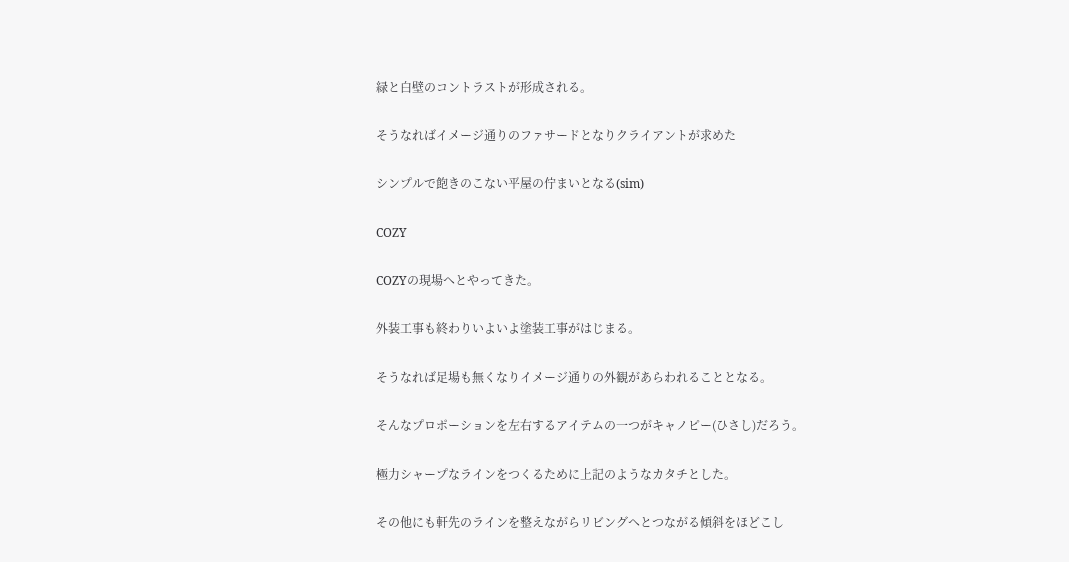緑と白壁のコントラストが形成される。

そうなればイメージ通りのファサードとなりクライアントが求めた

シンプルで飽きのこない平屋の佇まいとなる(sim)

COZY

COZYの現場へとやってきた。

外装工事も終わりいよいよ塗装工事がはじまる。

そうなれば足場も無くなりイメージ通りの外観があらわれることとなる。

そんなプロポーションを左右するアイテムの一つがキャノピー(ひさし)だろう。

極力シャープなラインをつくるために上記のようなカタチとした。

その他にも軒先のラインを整えながらリビングへとつながる傾斜をほどこし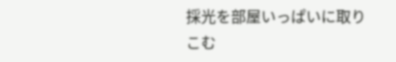採光を部屋いっぱいに取りこむ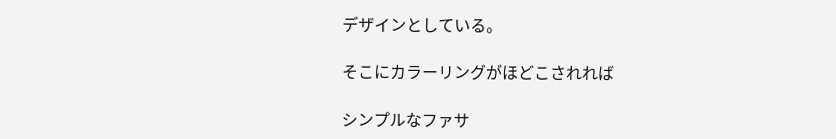デザインとしている。

そこにカラーリングがほどこされれば

シンプルなファサ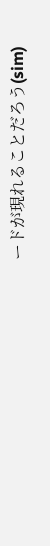ードが現れることだろう(sim)